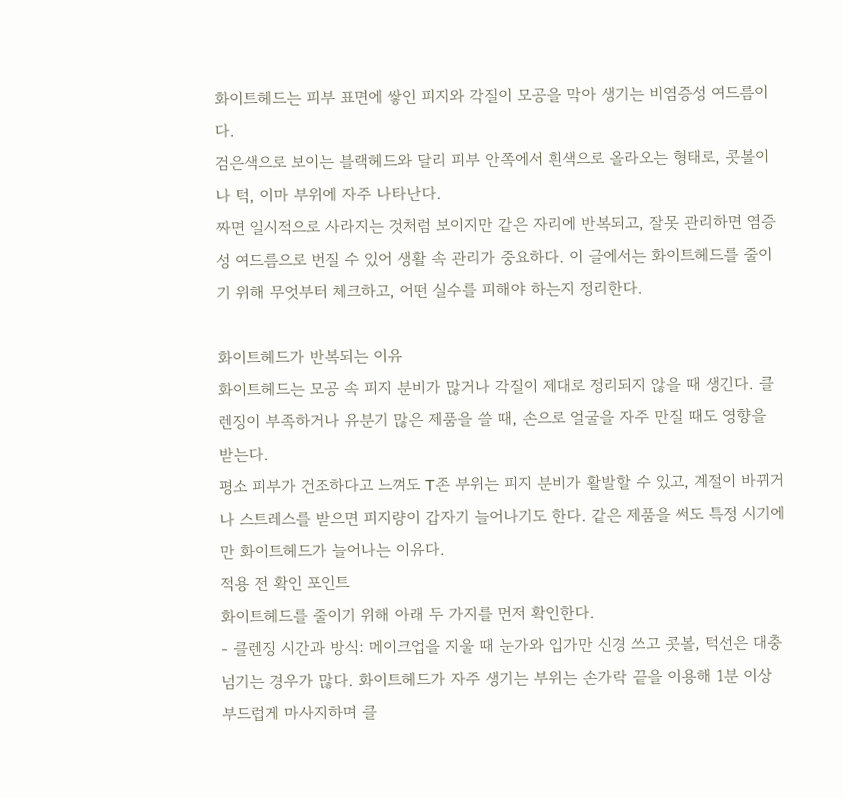화이트헤드는 피부 표면에 쌓인 피지와 각질이 모공을 막아 생기는 비염증성 여드름이다.
검은색으로 보이는 블랙헤드와 달리 피부 안쪽에서 흰색으로 올라오는 형태로, 콧볼이나 턱, 이마 부위에 자주 나타난다.
짜면 일시적으로 사라지는 것처럼 보이지만 같은 자리에 반복되고, 잘못 관리하면 염증성 여드름으로 번질 수 있어 생활 속 관리가 중요하다. 이 글에서는 화이트헤드를 줄이기 위해 무엇부터 체크하고, 어떤 실수를 피해야 하는지 정리한다.

화이트헤드가 반복되는 이유
화이트헤드는 모공 속 피지 분비가 많거나 각질이 제대로 정리되지 않을 때 생긴다. 클렌징이 부족하거나 유분기 많은 제품을 쓸 때, 손으로 얼굴을 자주 만질 때도 영향을 받는다.
평소 피부가 건조하다고 느껴도 T존 부위는 피지 분비가 활발할 수 있고, 계절이 바뀌거나 스트레스를 받으면 피지량이 갑자기 늘어나기도 한다. 같은 제품을 써도 특정 시기에만 화이트헤드가 늘어나는 이유다.
적용 전 확인 포인트
화이트헤드를 줄이기 위해 아래 두 가지를 먼저 확인한다.
- 클렌징 시간과 방식: 메이크업을 지울 때 눈가와 입가만 신경 쓰고 콧볼, 턱선은 대충 넘기는 경우가 많다. 화이트헤드가 자주 생기는 부위는 손가락 끝을 이용해 1분 이상 부드럽게 마사지하며 클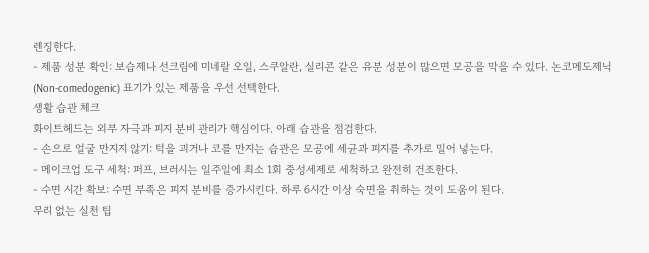렌징한다.
- 제품 성분 확인: 보습제나 선크림에 미네랄 오일, 스쿠알란, 실리콘 같은 유분 성분이 많으면 모공을 막을 수 있다. 논코메도제닉(Non-comedogenic) 표기가 있는 제품을 우선 선택한다.
생활 습관 체크
화이트헤드는 외부 자극과 피지 분비 관리가 핵심이다. 아래 습관을 점검한다.
- 손으로 얼굴 만지지 않기: 턱을 괴거나 코를 만지는 습관은 모공에 세균과 피지를 추가로 밀어 넣는다.
- 메이크업 도구 세척: 퍼프, 브러시는 일주일에 최소 1회 중성세제로 세척하고 완전히 건조한다.
- 수면 시간 확보: 수면 부족은 피지 분비를 증가시킨다. 하루 6시간 이상 숙면을 취하는 것이 도움이 된다.
무리 없는 실천 팁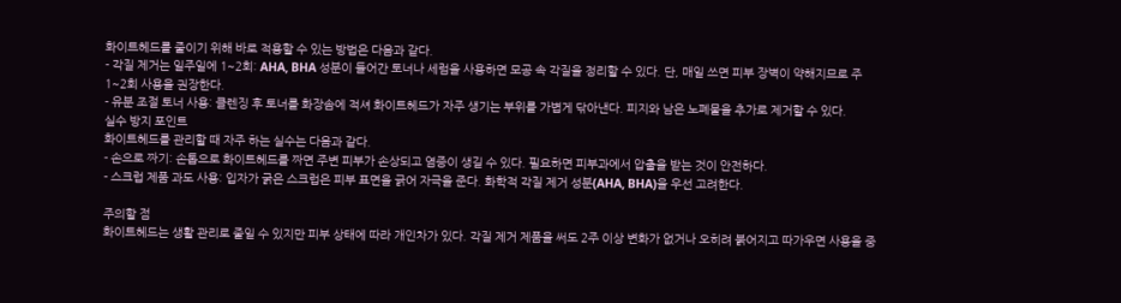화이트헤드를 줄이기 위해 바로 적용할 수 있는 방법은 다음과 같다.
- 각질 제거는 일주일에 1~2회: AHA, BHA 성분이 들어간 토너나 세럼을 사용하면 모공 속 각질을 정리할 수 있다. 단, 매일 쓰면 피부 장벽이 약해지므로 주 1~2회 사용을 권장한다.
- 유분 조절 토너 사용: 클렌징 후 토너를 화장솜에 적셔 화이트헤드가 자주 생기는 부위를 가볍게 닦아낸다. 피지와 남은 노폐물을 추가로 제거할 수 있다.
실수 방지 포인트
화이트헤드를 관리할 때 자주 하는 실수는 다음과 같다.
- 손으로 짜기: 손톱으로 화이트헤드를 짜면 주변 피부가 손상되고 염증이 생길 수 있다. 필요하면 피부과에서 압출을 받는 것이 안전하다.
- 스크럽 제품 과도 사용: 입자가 굵은 스크럽은 피부 표면을 긁어 자극을 준다. 화학적 각질 제거 성분(AHA, BHA)을 우선 고려한다.

주의할 점
화이트헤드는 생활 관리로 줄일 수 있지만 피부 상태에 따라 개인차가 있다. 각질 제거 제품을 써도 2주 이상 변화가 없거나 오히려 붉어지고 따가우면 사용을 중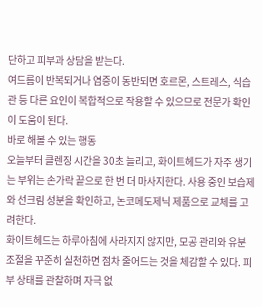단하고 피부과 상담을 받는다.
여드름이 반복되거나 염증이 동반되면 호르몬, 스트레스, 식습관 등 다른 요인이 복합적으로 작용할 수 있으므로 전문가 확인이 도움이 된다.
바로 해볼 수 있는 행동
오늘부터 클렌징 시간을 30초 늘리고, 화이트헤드가 자주 생기는 부위는 손가락 끝으로 한 번 더 마사지한다. 사용 중인 보습제와 선크림 성분을 확인하고, 논코메도제닉 제품으로 교체를 고려한다.
화이트헤드는 하루아침에 사라지지 않지만, 모공 관리와 유분 조절을 꾸준히 실천하면 점차 줄어드는 것을 체감할 수 있다. 피부 상태를 관찰하며 자극 없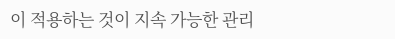이 적용하는 것이 지속 가능한 관리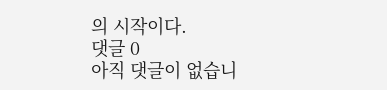의 시작이다.
댓글 0
아직 댓글이 없습니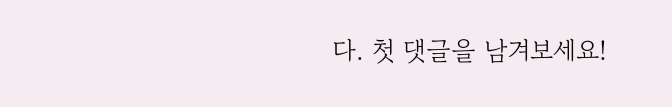다. 첫 댓글을 남겨보세요!